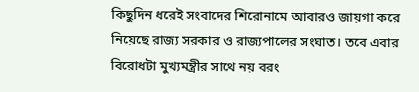কিছুদিন ধরেই সংবাদের শিরোনামে আবারও জায়গা করে নিয়েছে রাজ্য সরকার ও রাজ্যপালের সংঘাত। তবে এবার বিরোধটা মুখ্যমন্ত্রীর সাথে নয় বরং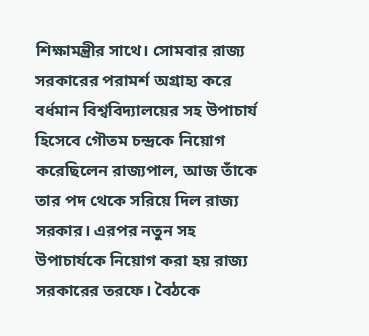শিক্ষামন্ত্রীর সাথে। সোমবার রাজ্য সরকারের পরামর্শ অগ্রাহ্য করে বর্ধমান বিশ্ববিদ্যালয়ের সহ উপাচার্য হিসেবে গৌতম চন্দ্রকে নিয়োগ করেছিলেন রাজ্যপাল, আজ তাঁকে তার পদ থেকে সরিয়ে দিল রাজ্য সরকার। এরপর নতুন সহ উপাচার্যকে নিয়োগ করা হয় রাজ্য সরকারের তরফে। বৈঠকে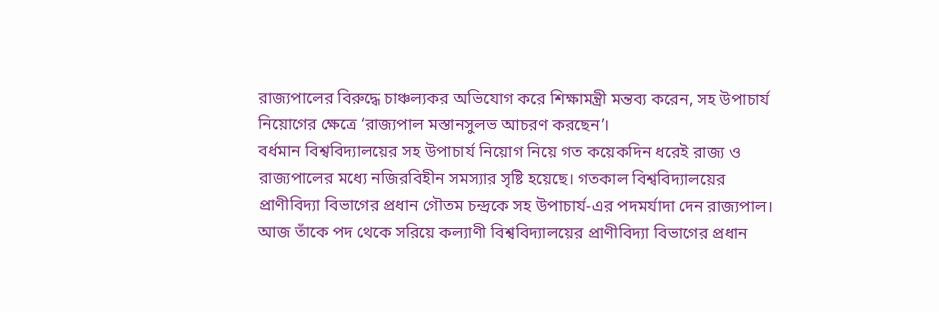রাজ্যপালের বিরুদ্ধে চাঞ্চল্যকর অভিযোগ করে শিক্ষামন্ত্রী মন্তব্য করেন, সহ উপাচার্য নিয়োগের ক্ষেত্রে ‘রাজ্যপাল মস্তানসুলভ আচরণ করছেন’।
বর্ধমান বিশ্ববিদ্যালয়ের সহ উপাচার্য নিয়োগ নিয়ে গত কয়েকদিন ধরেই রাজ্য ও রাজ্যপালের মধ্যে নজিরবিহীন সমস্যার সৃষ্টি হয়েছে। গতকাল বিশ্ববিদ্যালয়ের প্রাণীবিদ্যা বিভাগের প্রধান গৌতম চন্দ্রকে সহ উপাচার্য-এর পদমর্যাদা দেন রাজ্যপাল। আজ তাঁকে পদ থেকে সরিয়ে কল্যাণী বিশ্ববিদ্যালয়ের প্রাণীবিদ্যা বিভাগের প্রধান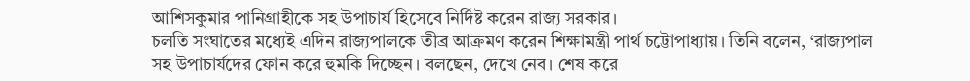আশিসকুমার পানিগ্রাহীকে সহ উপাচার্য হিসেবে নির্দিষ্ট করেন রাজ্য সরকার।
চলতি সংঘাতের মধ্যেই এদিন রাজ্যপালকে তীব্র আক্রমণ করেন শিক্ষামন্ত্রী পার্থ চট্টোপাধ্যায়। তিনি বলেন, ‘রাজ্যপাল সহ উপাচার্যদের ফোন করে হুমকি দিচ্ছেন। বলছেন, দেখে নেব। শেষ করে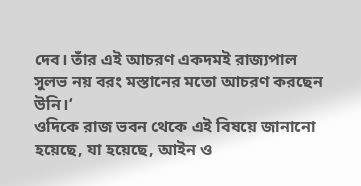দেব। তাঁর এই আচরণ একদমই রাজ্যপাল সুলভ নয় বরং মস্তানের মতো আচরণ করছেন উনি।‘
ওদিকে রাজ ভবন থেকে এই বিষয়ে জানানো হয়েছে, যা হয়েছে, আইন ও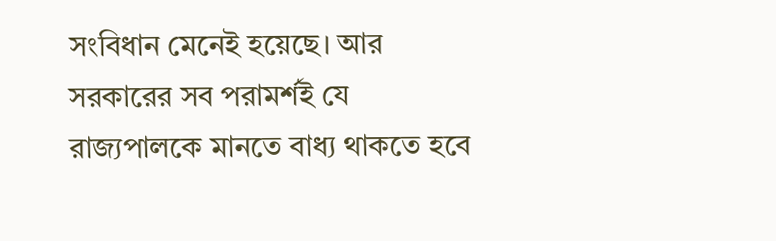সংবিধান মেনেই হয়েছে। আর সরকারের সব পরামর্শই যে রাজ্যপালকে মানতে বাধ্য থাকতে হবে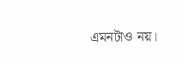এমনটাও নয়।